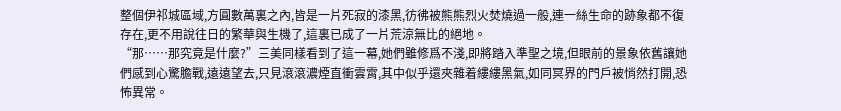整個伊祁城區域,方圓數萬裏之內,皆是一片死寂的漆黑,彷彿被熊熊烈火焚燒過一般,連一絲生命的跡象都不復存在,更不用說往日的繁華與生機了,這裏已成了一片荒涼無比的絕地。
“那……那究竟是什麼?”三美同樣看到了這一幕,她們雖修爲不淺,即將踏入準聖之境,但眼前的景象依舊讓她們感到心驚膽戰,遠遠望去,只見滾滾濃煙直衝雲霄,其中似乎還夾雜着縷縷黑氣,如同冥界的門戶被悄然打開,恐怖異常。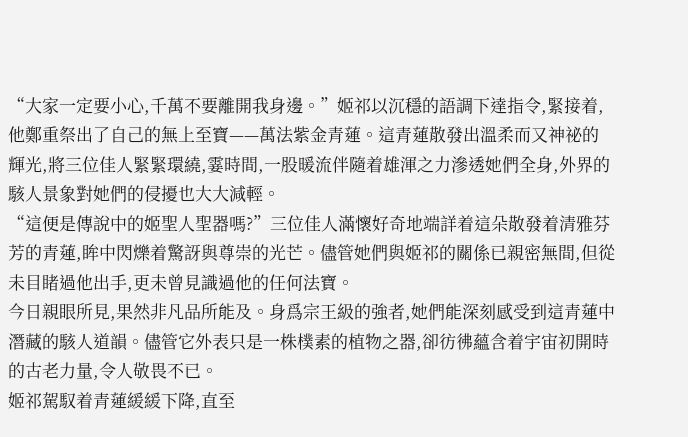“大家一定要小心,千萬不要離開我身邊。”姬祁以沉穩的語調下達指令,緊接着,他鄭重祭出了自己的無上至寶——萬法紫金青蓮。這青蓮散發出溫柔而又神祕的輝光,將三位佳人緊緊環繞,霎時間,一股暖流伴隨着雄渾之力滲透她們全身,外界的駭人景象對她們的侵擾也大大減輕。
“這便是傳說中的姬聖人聖器嗎?”三位佳人滿懷好奇地端詳着這朵散發着清雅芬芳的青蓮,眸中閃爍着驚訝與尊崇的光芒。儘管她們與姬祁的關係已親密無間,但從未目睹過他出手,更未曾見識過他的任何法寶。
今日親眼所見,果然非凡品所能及。身爲宗王級的強者,她們能深刻感受到這青蓮中潛藏的駭人道韻。儘管它外表只是一株樸素的植物之器,卻彷彿蘊含着宇宙初開時的古老力量,令人敬畏不已。
姬祁駕馭着青蓮緩緩下降,直至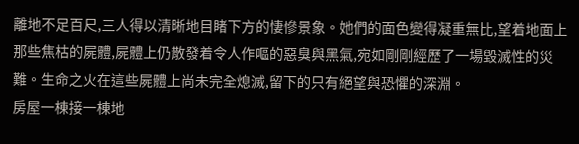離地不足百尺,三人得以清晰地目睹下方的悽慘景象。她們的面色變得凝重無比,望着地面上那些焦枯的屍體,屍體上仍散發着令人作嘔的惡臭與黑氣,宛如剛剛經歷了一場毀滅性的災難。生命之火在這些屍體上尚未完全熄滅,留下的只有絕望與恐懼的深淵。
房屋一棟接一棟地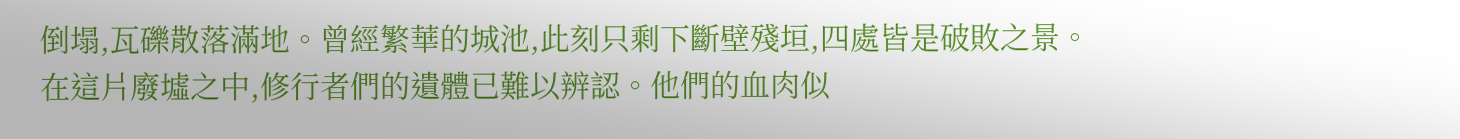倒塌,瓦礫散落滿地。曾經繁華的城池,此刻只剩下斷壁殘垣,四處皆是破敗之景。
在這片廢墟之中,修行者們的遺體已難以辨認。他們的血肉似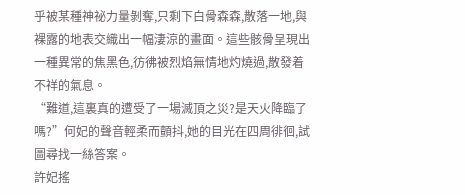乎被某種神祕力量剝奪,只剩下白骨森森,散落一地,與裸露的地表交織出一幅淒涼的畫面。這些骸骨呈現出一種異常的焦黑色,彷彿被烈焰無情地灼燒過,散發着不祥的氣息。
“難道,這裏真的遭受了一場滅頂之災?是天火降臨了嗎?”何妃的聲音輕柔而顫抖,她的目光在四周徘徊,試圖尋找一絲答案。
許妃搖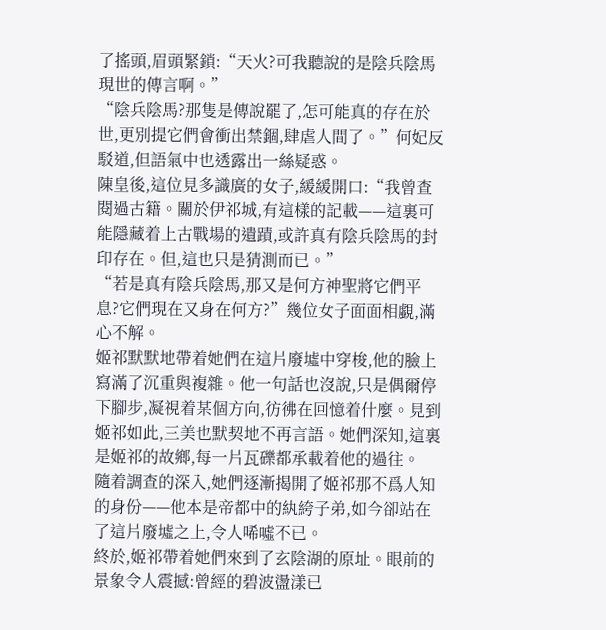了搖頭,眉頭緊鎖:“天火?可我聽說的是陰兵陰馬現世的傳言啊。”
“陰兵陰馬?那隻是傳說罷了,怎可能真的存在於世,更別提它們會衝出禁錮,肆虐人間了。”何妃反駁道,但語氣中也透露出一絲疑惑。
陳皇後,這位見多識廣的女子,緩緩開口:“我曾查閱過古籍。關於伊祁城,有這樣的記載——這裏可能隱藏着上古戰場的遺蹟,或許真有陰兵陰馬的封印存在。但,這也只是猜測而已。”
“若是真有陰兵陰馬,那又是何方神聖將它們平息?它們現在又身在何方?”幾位女子面面相覷,滿心不解。
姬祁默默地帶着她們在這片廢墟中穿梭,他的臉上寫滿了沉重與複雜。他一句話也沒說,只是偶爾停下腳步,凝視着某個方向,彷彿在回憶着什麼。見到姬祁如此,三美也默契地不再言語。她們深知,這裏是姬祁的故鄉,每一片瓦礫都承載着他的過往。
隨着調查的深入,她們逐漸揭開了姬祁那不爲人知的身份——他本是帝都中的紈絝子弟,如今卻站在了這片廢墟之上,令人唏噓不已。
終於,姬祁帶着她們來到了玄陰湖的原址。眼前的景象令人震撼:曾經的碧波盪漾已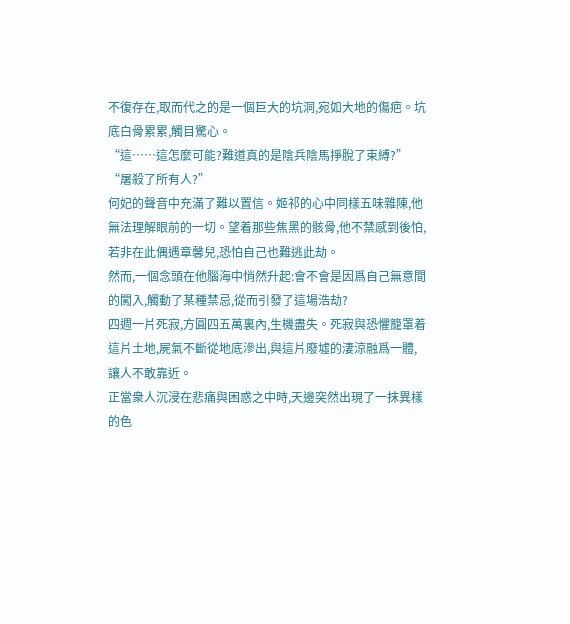不復存在,取而代之的是一個巨大的坑洞,宛如大地的傷疤。坑底白骨累累,觸目驚心。
“這……這怎麼可能?難道真的是陰兵陰馬掙脫了束縛?”
“屠殺了所有人?”
何妃的聲音中充滿了難以置信。姬祁的心中同樣五味雜陳,他無法理解眼前的一切。望着那些焦黑的骸骨,他不禁感到後怕,若非在此偶遇章馨兒,恐怕自己也難逃此劫。
然而,一個念頭在他腦海中悄然升起:會不會是因爲自己無意間的闖入,觸動了某種禁忌,從而引發了這場浩劫?
四週一片死寂,方圓四五萬裏內,生機盡失。死寂與恐懼籠罩着這片土地,屍氣不斷從地底滲出,與這片廢墟的淒涼融爲一體,讓人不敢靠近。
正當衆人沉浸在悲痛與困惑之中時,天邊突然出現了一抹異樣的色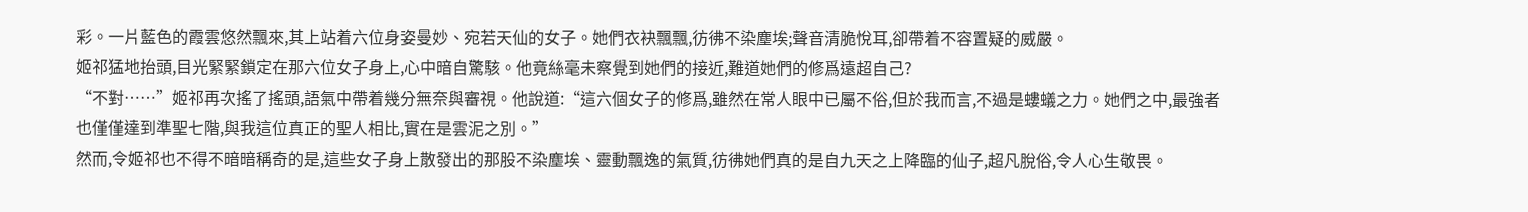彩。一片藍色的霞雲悠然飄來,其上站着六位身姿曼妙、宛若天仙的女子。她們衣袂飄飄,彷彿不染塵埃;聲音清脆悅耳,卻帶着不容置疑的威嚴。
姬祁猛地抬頭,目光緊緊鎖定在那六位女子身上,心中暗自驚駭。他竟絲毫未察覺到她們的接近,難道她們的修爲遠超自己?
“不對……”姬祁再次搖了搖頭,語氣中帶着幾分無奈與審視。他說道:“這六個女子的修爲,雖然在常人眼中已屬不俗,但於我而言,不過是螻蟻之力。她們之中,最強者也僅僅達到準聖七階,與我這位真正的聖人相比,實在是雲泥之別。”
然而,令姬祁也不得不暗暗稱奇的是,這些女子身上散發出的那股不染塵埃、靈動飄逸的氣質,彷彿她們真的是自九天之上降臨的仙子,超凡脫俗,令人心生敬畏。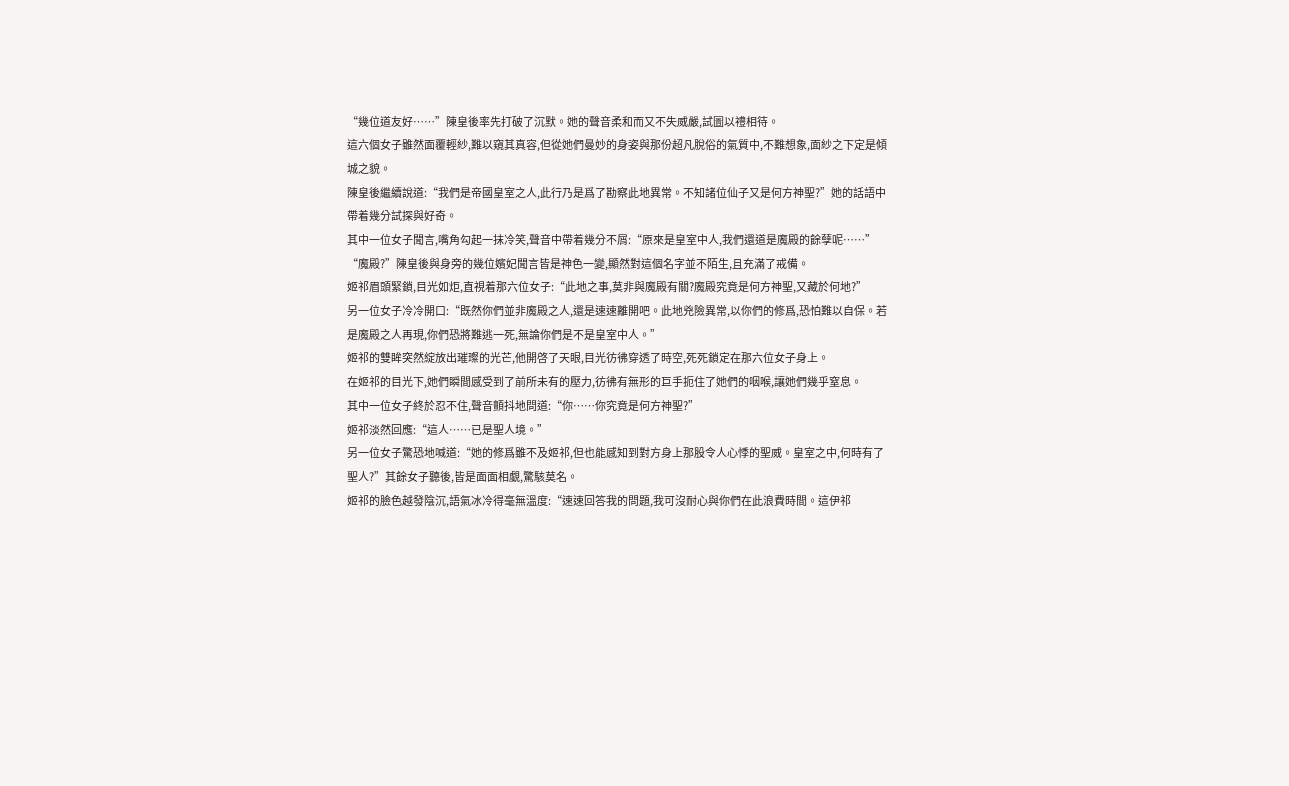“幾位道友好……”陳皇後率先打破了沉默。她的聲音柔和而又不失威嚴,試圖以禮相待。
這六個女子雖然面覆輕紗,難以窺其真容,但從她們曼妙的身姿與那份超凡脫俗的氣質中,不難想象,面紗之下定是傾城之貌。
陳皇後繼續說道:“我們是帝國皇室之人,此行乃是爲了勘察此地異常。不知諸位仙子又是何方神聖?”她的話語中帶着幾分試探與好奇。
其中一位女子聞言,嘴角勾起一抹冷笑,聲音中帶着幾分不屑:“原來是皇室中人,我們還道是魔殿的餘孽呢……”
“魔殿?”陳皇後與身旁的幾位嬪妃聞言皆是神色一變,顯然對這個名字並不陌生,且充滿了戒備。
姬祁眉頭緊鎖,目光如炬,直視着那六位女子:“此地之事,莫非與魔殿有關?魔殿究竟是何方神聖,又藏於何地?”
另一位女子冷冷開口:“既然你們並非魔殿之人,還是速速離開吧。此地兇險異常,以你們的修爲,恐怕難以自保。若是魔殿之人再現,你們恐將難逃一死,無論你們是不是皇室中人。”
姬祁的雙眸突然綻放出璀璨的光芒,他開啓了天眼,目光彷彿穿透了時空,死死鎖定在那六位女子身上。
在姬祁的目光下,她們瞬間感受到了前所未有的壓力,彷彿有無形的巨手扼住了她們的咽喉,讓她們幾乎窒息。
其中一位女子終於忍不住,聲音顫抖地問道:“你……你究竟是何方神聖?”
姬祁淡然回應:“這人……已是聖人境。”
另一位女子驚恐地喊道:“她的修爲雖不及姬祁,但也能感知到對方身上那股令人心悸的聖威。皇室之中,何時有了聖人?”其餘女子聽後,皆是面面相覷,驚駭莫名。
姬祁的臉色越發陰沉,語氣冰冷得毫無溫度:“速速回答我的問題,我可沒耐心與你們在此浪費時間。這伊祁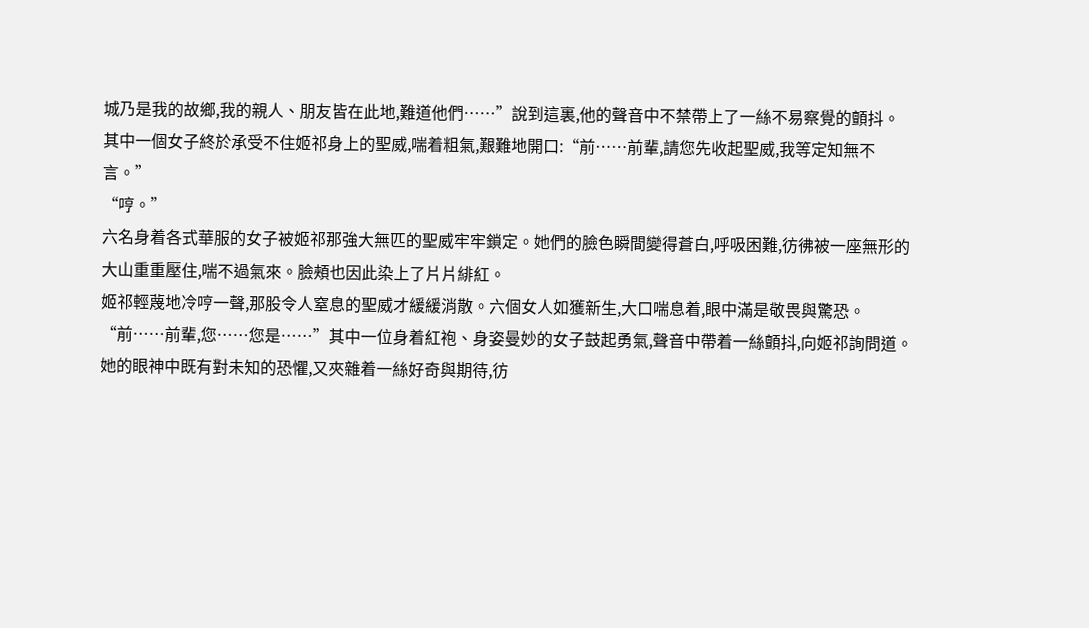城乃是我的故鄉,我的親人、朋友皆在此地,難道他們……”說到這裏,他的聲音中不禁帶上了一絲不易察覺的顫抖。
其中一個女子終於承受不住姬祁身上的聖威,喘着粗氣,艱難地開口:“前……前輩,請您先收起聖威,我等定知無不言。”
“哼。”
六名身着各式華服的女子被姬祁那強大無匹的聖威牢牢鎖定。她們的臉色瞬間變得蒼白,呼吸困難,彷彿被一座無形的大山重重壓住,喘不過氣來。臉頰也因此染上了片片緋紅。
姬祁輕蔑地冷哼一聲,那股令人窒息的聖威才緩緩消散。六個女人如獲新生,大口喘息着,眼中滿是敬畏與驚恐。
“前……前輩,您……您是……”其中一位身着紅袍、身姿曼妙的女子鼓起勇氣,聲音中帶着一絲顫抖,向姬祁詢問道。她的眼神中既有對未知的恐懼,又夾雜着一絲好奇與期待,彷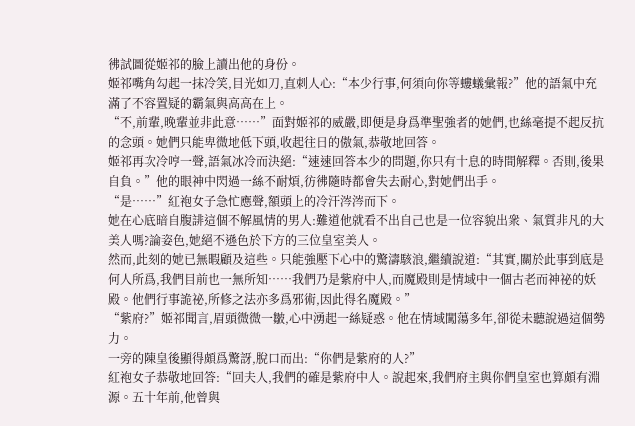彿試圖從姬祁的臉上讀出他的身份。
姬祁嘴角勾起一抹冷笑,目光如刀,直刺人心:“本少行事,何須向你等螻蟻彙報?”他的語氣中充滿了不容置疑的霸氣與高高在上。
“不,前輩,晚輩並非此意……”面對姬祁的威嚴,即便是身爲準聖強者的她們,也絲毫提不起反抗的念頭。她們只能卑微地低下頭,收起往日的傲氣,恭敬地回答。
姬祁再次冷哼一聲,語氣冰冷而決絕:“速速回答本少的問題,你只有十息的時間解釋。否則,後果自負。”他的眼神中閃過一絲不耐煩,彷彿隨時都會失去耐心,對她們出手。
“是……”紅袍女子急忙應聲,額頭上的冷汗涔涔而下。
她在心底暗自腹誹這個不解風情的男人:難道他就看不出自己也是一位容貌出衆、氣質非凡的大美人嗎?論姿色,她絕不遜色於下方的三位皇室美人。
然而,此刻的她已無暇顧及這些。只能強壓下心中的驚濤駭浪,繼續說道:“其實,關於此事到底是何人所爲,我們目前也一無所知……我們乃是紫府中人,而魔殿則是情域中一個古老而神祕的妖殿。他們行事詭祕,所修之法亦多爲邪術,因此得名魔殿。”
“紫府?”姬祁聞言,眉頭微微一皺,心中湧起一絲疑惑。他在情域闖蕩多年,卻從未聽說過這個勢力。
一旁的陳皇後顯得頗爲驚訝,脫口而出:“你們是紫府的人?”
紅袍女子恭敬地回答:“回夫人,我們的確是紫府中人。說起來,我們府主與你們皇室也算頗有淵源。五十年前,他曾與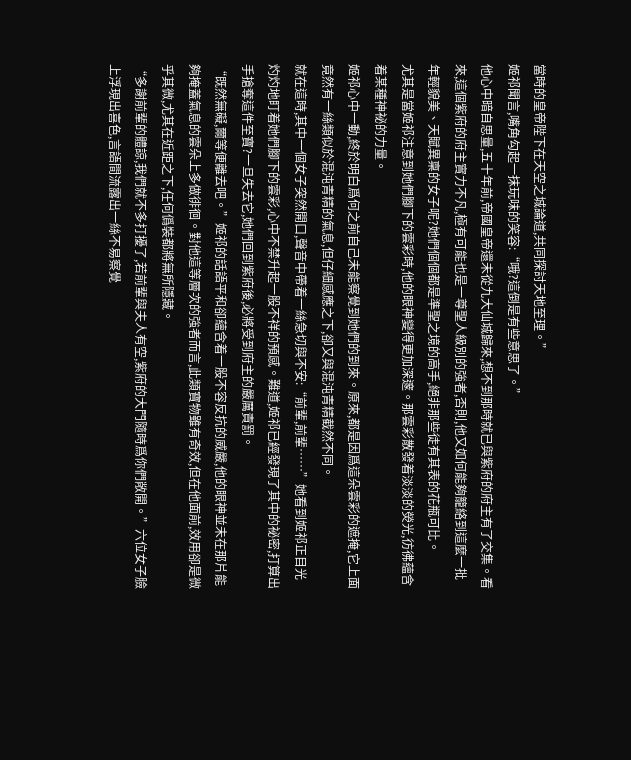當時的皇帝陛下在天空之城論道,共同探討天地至理。”
姬祁聞言,嘴角勾起一抹玩味的笑容:“哦?這倒是有些意思了。”
他心中暗自思量,五十年前,帝國皇帝還未從九大仙城歸來,想不到那時就已與紫府的府主有了交集。看來,這個紫府的府主實力不凡,極有可能也是一尊聖人級別的強者,否則,他又如何能夠籠絡到這麼一批年輕貌美、天賦異稟的女子呢?她們個個都是準聖之境的高手,絕非那些徒有其表的花瓶可比。
尤其是當姬祁注意到她們腳下的雲彩時,他的眼神變得更加深邃。那雲彩散發着淡淡的熒光,彷彿蘊含着某種神祕的力量。
姬祁心中一動,終於明白爲何之前自己未能察覺到她們的到來。原來,都是因爲這朵雲彩的遮掩,它上面竟然有一絲類似於混沌青精的氣息,但仔細感應之下,卻又與混沌青精截然不同。
就在這時,其中一個女子突然開口,聲音中帶着一絲急切與不安:“前輩,前輩……”她看到姬祁正目光灼灼地盯着她們腳下的雲彩,心中不禁升起一股不祥的預感。難道,姬祁已經發現了其中的祕密,打算出手搶奪這件至寶?一旦失去它,她們回到紫府後,必將受到府主的嚴厲責罰。
“既然無礙,爾等便離去吧。”姬祁的話語平和卻蘊含着一股不容反抗的威嚴,他的眼神並未在那片能夠掩蓋氣息的雲朵上多做徘徊。對他這等層次的強者而言,此類寶物雖有奇效,但在他面前,效用卻是微乎其微,尤其在近距之下,任何僞裝都將無所隱藏。
“多謝前輩的體諒,我們就不多打擾了,若前輩與夫人有空,紫府的大門隨時爲你們敞開。”六位女子臉上浮現出喜色,言語間流露出一絲不易察覺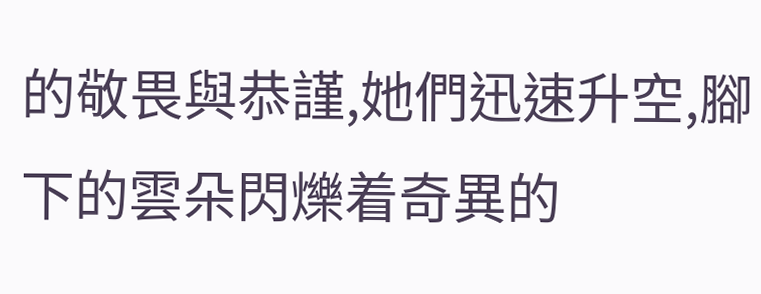的敬畏與恭謹,她們迅速升空,腳下的雲朵閃爍着奇異的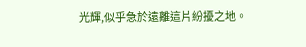光輝,似乎急於遠離這片紛擾之地。